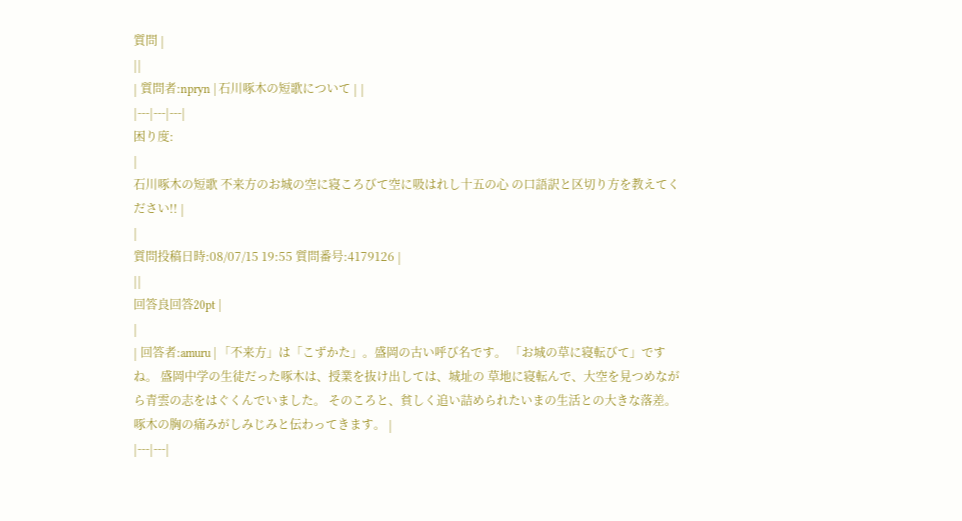質問 |
||
| 質問者:npryn | 石川啄木の短歌について | |
|---|---|---|
困り度:
|
石川啄木の短歌 不来方のお城の空に寝ころびて空に吸はれし十五の心 の口語訳と区切り方を教えてください!! |
|
質問投稿日時:08/07/15 19:55 質問番号:4179126 |
||
回答良回答20pt |
|
| 回答者:amuru | 「不来方」は「こずかた」。盛岡の古い呼び名です。 「お城の草に寝転びて」ですね。 盛岡中学の生徒だった啄木は、授業を抜け出しては、城址の 草地に寝転んで、大空を見つめながら青雲の志をはぐくんでいました。 そのころと、貧しく追い詰められたいまの生活との大きな落差。 啄木の胸の痛みがしみじみと伝わってきます。 |
|---|---|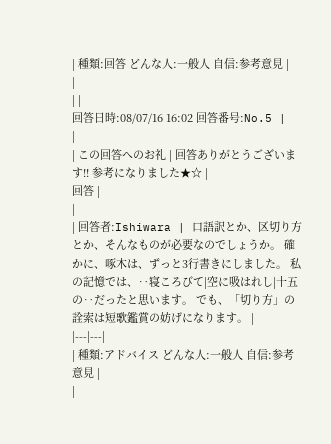| 種類:回答 どんな人:一般人 自信:参考意見 |
|
| |
回答日時:08/07/16 16:02 回答番号:No.5 |
|
| この回答へのお礼 | 回答ありがとうございます!! 参考になりました★☆ |
回答 |
|
| 回答者:Ishiwara | 口語訳とか、区切り方とか、そんなものが必要なのでしょうか。 確かに、啄木は、ずっと3行書きにしました。 私の記憶では、‥寝ころびて|空に吸はれし|十五の‥だったと思います。 でも、「切り方」の詮索は短歌鑑賞の妨げになります。 |
|---|---|
| 種類:アドバイス どんな人:一般人 自信:参考意見 |
|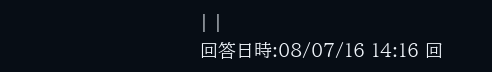| |
回答日時:08/07/16 14:16 回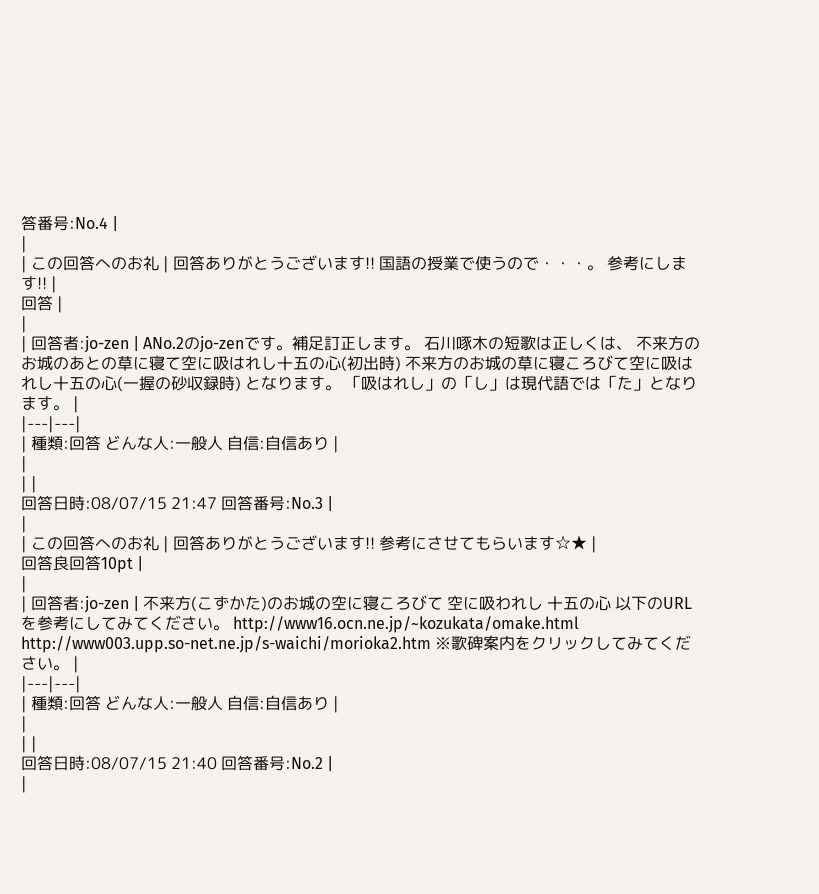答番号:No.4 |
|
| この回答へのお礼 | 回答ありがとうございます!! 国語の授業で使うので・・・。 参考にします!! |
回答 |
|
| 回答者:jo-zen | ANo.2のjo-zenです。補足訂正します。 石川啄木の短歌は正しくは、 不来方のお城のあとの草に寝て空に吸はれし十五の心(初出時) 不来方のお城の草に寝ころびて空に吸はれし十五の心(一握の砂収録時) となります。 「吸はれし」の「し」は現代語では「た」となります。 |
|---|---|
| 種類:回答 どんな人:一般人 自信:自信あり |
|
| |
回答日時:08/07/15 21:47 回答番号:No.3 |
|
| この回答へのお礼 | 回答ありがとうございます!! 参考にさせてもらいます☆★ |
回答良回答10pt |
|
| 回答者:jo-zen | 不来方(こずかた)のお城の空に寝ころびて 空に吸われし 十五の心 以下のURLを参考にしてみてください。 http://www16.ocn.ne.jp/~kozukata/omake.html http://www003.upp.so-net.ne.jp/s-waichi/morioka2.htm ※歌碑案内をクリックしてみてください。 |
|---|---|
| 種類:回答 どんな人:一般人 自信:自信あり |
|
| |
回答日時:08/07/15 21:40 回答番号:No.2 |
|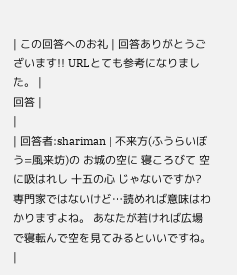| この回答へのお礼 | 回答ありがとうございます!! URLとても参考になりました。 |
回答 |
|
| 回答者:shariman | 不来方(ふうらいぼう=風来坊)の お城の空に 寝ころびて 空に吸はれし 十五の心 じゃないですか? 専門家ではないけど…読めれば意味はわかりますよね。 あなたが若ければ広場で寝転んで空を見てみるといいですね。 |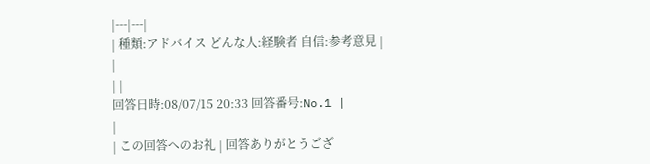|---|---|
| 種類:アドバイス どんな人:経験者 自信:参考意見 |
|
| |
回答日時:08/07/15 20:33 回答番号:No.1 |
|
| この回答へのお礼 | 回答ありがとうござ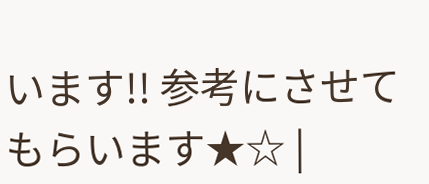います!! 参考にさせてもらいます★☆ |